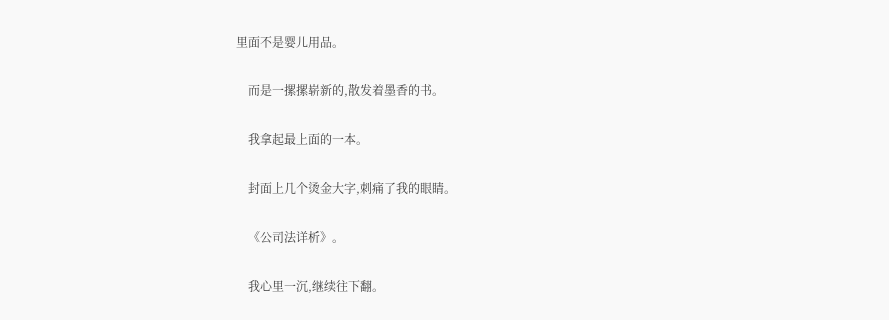里面不是婴儿用品。

    而是一摞摞崭新的,散发着墨香的书。

    我拿起最上面的一本。

    封面上几个烫金大字,刺痛了我的眼睛。

    《公司法详析》。

    我心里一沉,继续往下翻。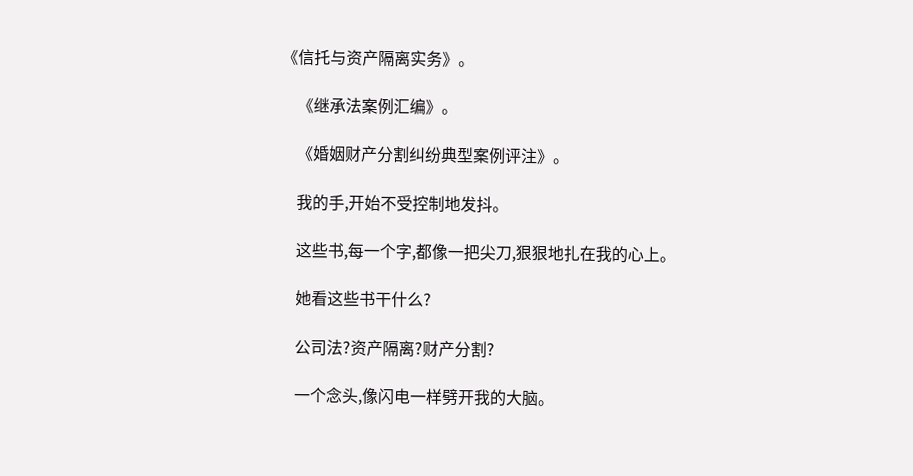《信托与资产隔离实务》。

    《继承法案例汇编》。

    《婚姻财产分割纠纷典型案例评注》。

    我的手,开始不受控制地发抖。

    这些书,每一个字,都像一把尖刀,狠狠地扎在我的心上。

    她看这些书干什么?

    公司法?资产隔离?财产分割?

    一个念头,像闪电一样劈开我的大脑。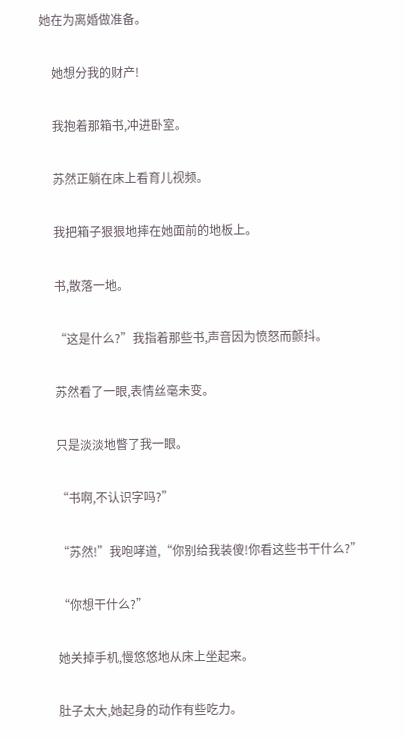她在为离婚做准备。

    她想分我的财产!

    我抱着那箱书,冲进卧室。

    苏然正躺在床上看育儿视频。

    我把箱子狠狠地摔在她面前的地板上。

    书,散落一地。

    “这是什么?”我指着那些书,声音因为愤怒而颤抖。

    苏然看了一眼,表情丝毫未变。

    只是淡淡地瞥了我一眼。

    “书啊,不认识字吗?”

    “苏然!”我咆哮道,“你别给我装傻!你看这些书干什么?”

    “你想干什么?”

    她关掉手机,慢悠悠地从床上坐起来。

    肚子太大,她起身的动作有些吃力。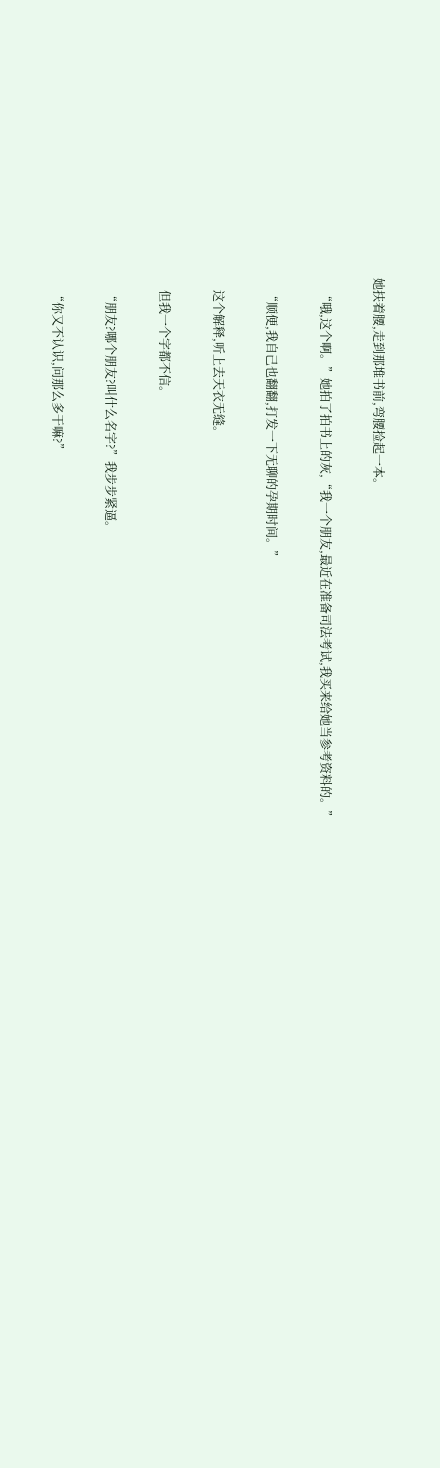她扶着腰,走到那堆书前,弯腰捡起一本。

    “哦,这个啊。”她拍了拍书上的灰,“我一个朋友,最近在准备司法考试,我买来给她当参考资料的。”

    “顺便,我自己也翻翻,打发一下无聊的孕期时间。”

    这个解释,听上去天衣无缝。

    但我一个字都不信。

    “朋友?哪个朋友?叫什么名字?”我步步紧逼。

    “你又不认识,问那么多干嘛?”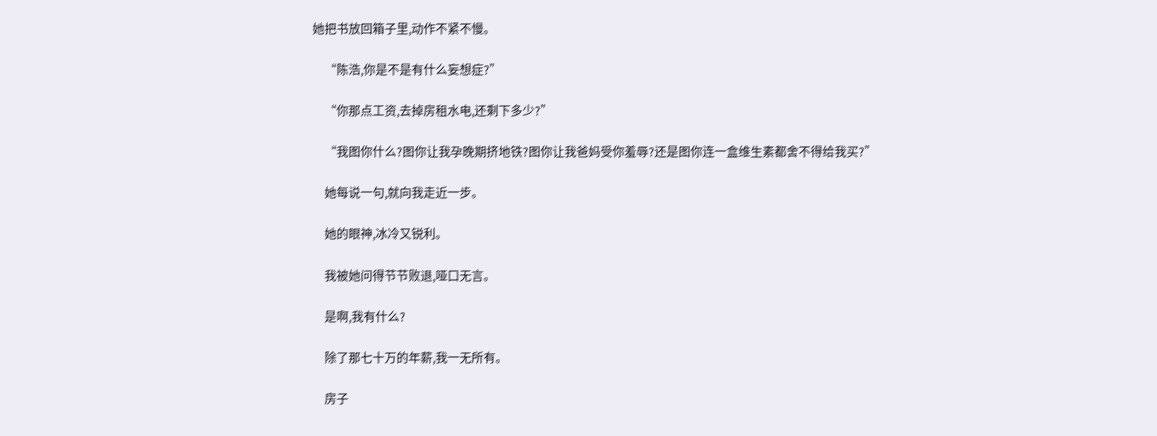她把书放回箱子里,动作不紧不慢。

    “陈浩,你是不是有什么妄想症?”

    “你那点工资,去掉房租水电,还剩下多少?”

    “我图你什么?图你让我孕晚期挤地铁?图你让我爸妈受你羞辱?还是图你连一盒维生素都舍不得给我买?”

    她每说一句,就向我走近一步。

    她的眼神,冰冷又锐利。

    我被她问得节节败退,哑口无言。

    是啊,我有什么?

    除了那七十万的年薪,我一无所有。

    房子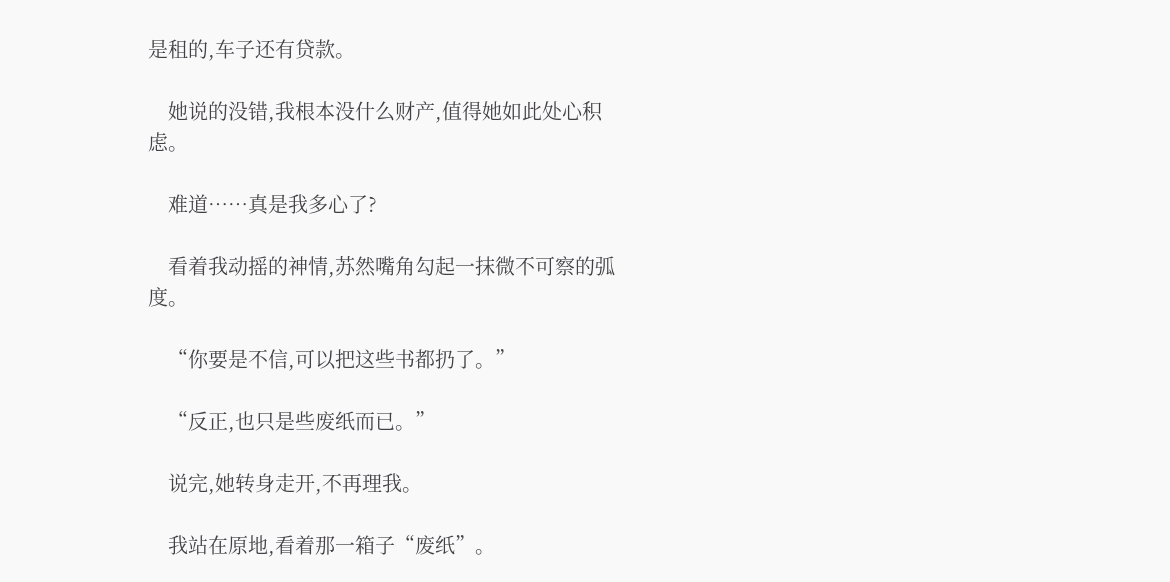是租的,车子还有贷款。

    她说的没错,我根本没什么财产,值得她如此处心积虑。

    难道……真是我多心了?

    看着我动摇的神情,苏然嘴角勾起一抹微不可察的弧度。

    “你要是不信,可以把这些书都扔了。”

    “反正,也只是些废纸而已。”

    说完,她转身走开,不再理我。

    我站在原地,看着那一箱子“废纸”。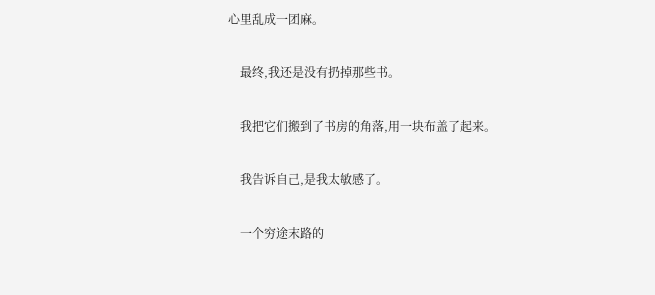心里乱成一团麻。

    最终,我还是没有扔掉那些书。

    我把它们搬到了书房的角落,用一块布盖了起来。

    我告诉自己,是我太敏感了。

    一个穷途末路的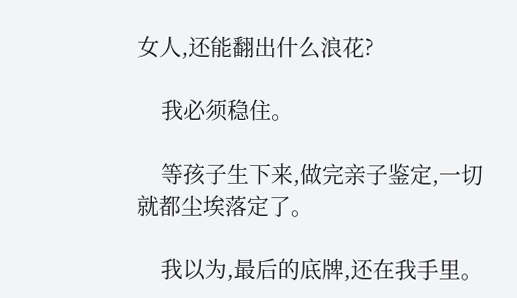女人,还能翻出什么浪花?

    我必须稳住。

    等孩子生下来,做完亲子鉴定,一切就都尘埃落定了。

    我以为,最后的底牌,还在我手里。